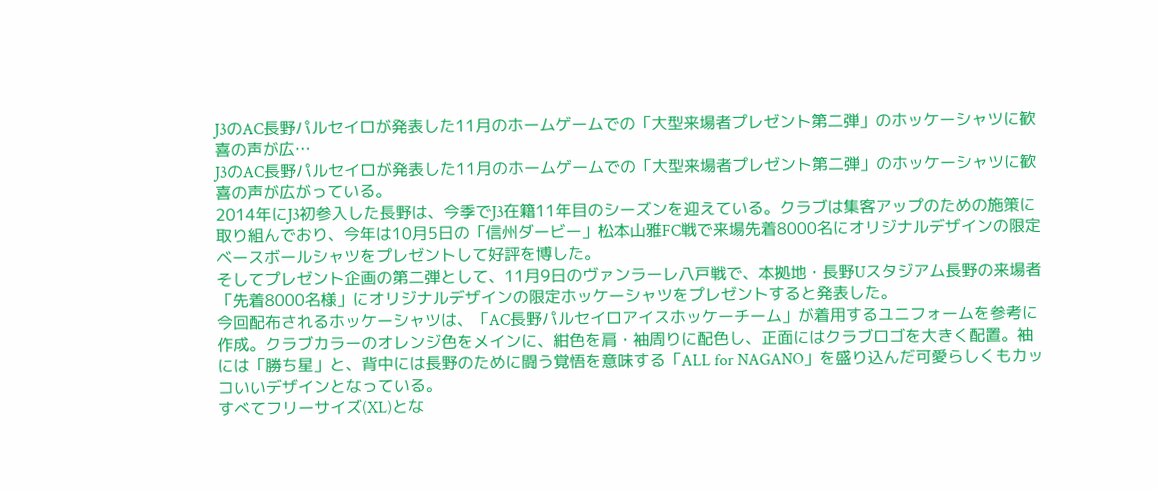J3のAC長野パルセイロが発表した11月のホームゲームでの「大型来場者プレゼント第二弾」のホッケーシャツに歓喜の声が広…
J3のAC長野パルセイロが発表した11月のホームゲームでの「大型来場者プレゼント第二弾」のホッケーシャツに歓喜の声が広がっている。
2014年にJ3初参入した長野は、今季でJ3在籍11年目のシーズンを迎えている。クラブは集客アップのための施策に取り組んでおり、今年は10月5日の「信州ダービー」松本山雅FC戦で来場先着8000名にオリジナルデザインの限定ベースボールシャツをプレゼントして好評を博した。
そしてプレゼント企画の第二弾として、11月9日のヴァンラーレ八戸戦で、本拠地・長野Uスタジアム長野の来場者「先着8000名様」にオリジナルデザインの限定ホッケーシャツをプレゼントすると発表した。
今回配布されるホッケーシャツは、「AC長野パルセイロアイスホッケーチーム」が着用するユニフォームを参考に作成。クラブカラーのオレンジ色をメインに、紺色を肩・袖周りに配色し、正面にはクラブロゴを大きく配置。袖には「勝ち星」と、背中には長野のために闘う覚悟を意味する「ALL for NAGANO」を盛り込んだ可愛らしくもカッコいいデザインとなっている。
すべてフリーサイズ(XL)とな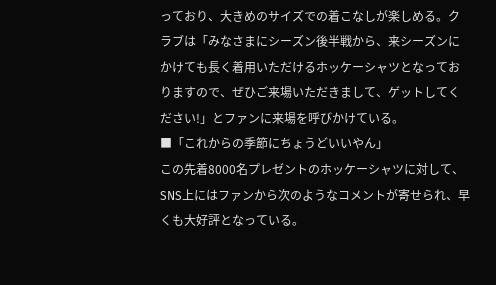っており、大きめのサイズでの着こなしが楽しめる。クラブは「みなさまにシーズン後半戦から、来シーズンにかけても長く着用いただけるホッケーシャツとなっておりますので、ぜひご来場いただきまして、ゲットしてください!」とファンに来場を呼びかけている。
■「これからの季節にちょうどいいやん」
この先着8000名プレゼントのホッケーシャツに対して、SNS上にはファンから次のようなコメントが寄せられ、早くも大好評となっている。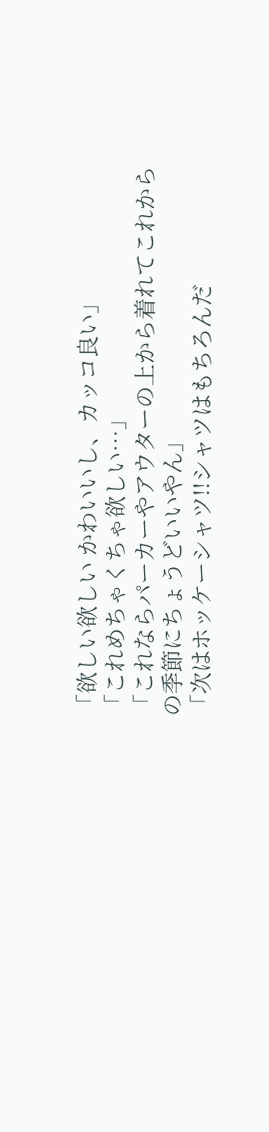「欲しい欲しい かわいいし、カッコ良い」
「これめちゃくちゃ欲しい…」
「これならパーカーやアウターの上から着れてこれからの季節にちょうどいいやん」
「次はホッケーシャツ!!シャツはもちろんだ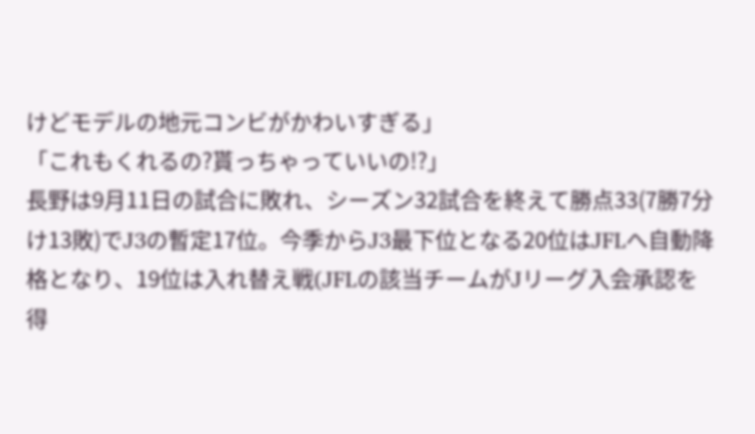けどモデルの地元コンビがかわいすぎる」
「これもくれるの?貰っちゃっていいの!?」
長野は9月11日の試合に敗れ、シーズン32試合を終えて勝点33(7勝7分け13敗)でJ3の暫定17位。今季からJ3最下位となる20位はJFLへ自動降格となり、19位は入れ替え戦(JFLの該当チームがJリーグ入会承認を得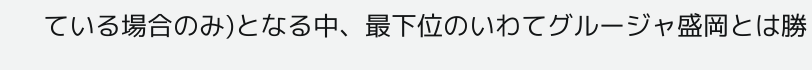ている場合のみ)となる中、最下位のいわてグルージャ盛岡とは勝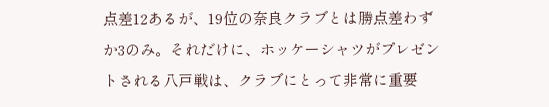点差12あるが、19位の奈良クラブとは勝点差わずか3のみ。それだけに、ホッケーシャツがプレゼントされる八戸戦は、クラブにとって非常に重要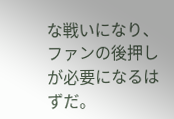な戦いになり、ファンの後押しが必要になるはずだ。